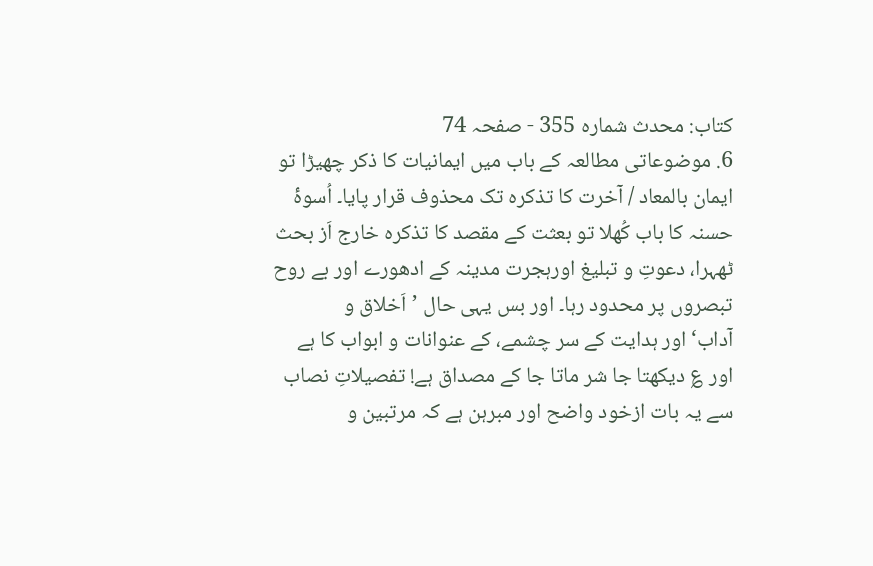کتاب: محدث شمارہ 355 - صفحہ 74
6. موضوعاتی مطالعہ کے باب میں ایمانیات کا ذکر چھیڑا تو ایمان بالمعاد / آخرت کا تذکرہ تک محذوف قرار پایا۔ اُسوۂ حسنہ کا باب کُھلا تو بعثت کے مقصد کا تذکرہ خارج اَز بحث ٹھہرا، دعوتِ و تبلیغ اورہجرت مدینہ کے ادھورے اور بے روح تبصروں پر محدود رہا۔ اور بس یہی حال ’اَخلاق و آداب‘اور ہدایت کے سر چشمے، کے عنوانات و ابواب کا ہے اور ؏ دیکھتا جا شر ماتا جا کے مصداق ہے! تفصیلاتِ نصاب سے یہ بات ازخود واضح اور مبرہن ہے کہ مرتبین و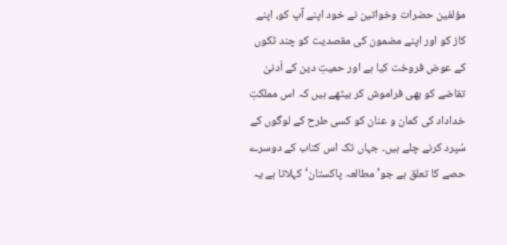مؤلفین حضرات وخواتین نے خود اپنے آپ کو، اپنے کاز کو اور اپنے مضمون کی مقصدیت کو چند ٹکوں کے عوض فروخت کیا ہے اور حمیتِ دین کے اَدنیٰ تقاضے کو بھی فراموش کر بیٹھے ہیں کہ اس مملکتِ خداداد کی کمان و عنان کو کسی طرح کے لوگوں کے سُپرد کرنے چلے ہیں۔ جہاں تک اس کتاب کے دوسرے حصے کا تعلق ہے جو’مطالعہ پاکستان‘ کہلاتا ہے یہ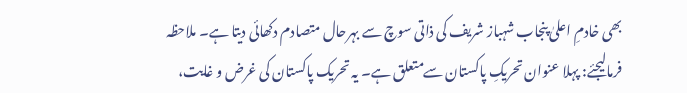بھی خادمِ اعلیٰ پنجاب شہباز شریف کی ذاتی سوچ سے بہرحال متصادم دکھائی دیتا ہے۔ ملاحظہ فرمالیجئے: پہلا عنوان تحریکِ پاکستان سےمتعلق ہے۔ یہ تحریک پاکستان کی غرض و غایت،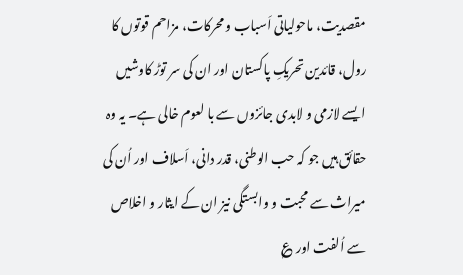مقصدیت، ماحولیاتی اَسباب و محرکات، مزاحم قوتوں کا رول، قائدین تحریکِ پاکستان اور ان کی سر توڑ کاوشیں ایسے لازمی و لابدی جائزوں سے با لعوم خالی ہے۔ یہ وہ حقائق ہیں جو کہ حب الوطنی، قدر دانی، اَسلاف اور اُن کی میراث سے محبت و وابستگی نیز ان کے ایثار و اخلاص سے اُلفت اور ؏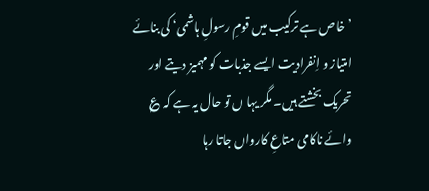’خاص ہے ترکیب میں قومِ رسولِ ہاشمی‘ کی بنائے امتیاز و اِنفرادیت ایسے جذبات کو مہمیز دیتے اور تحریک بخشتے ہیں۔ مگر یہا ں تو حال یہ ہے کہ ؏ وائے ناکامی متاعِ کارواں جاتا رہا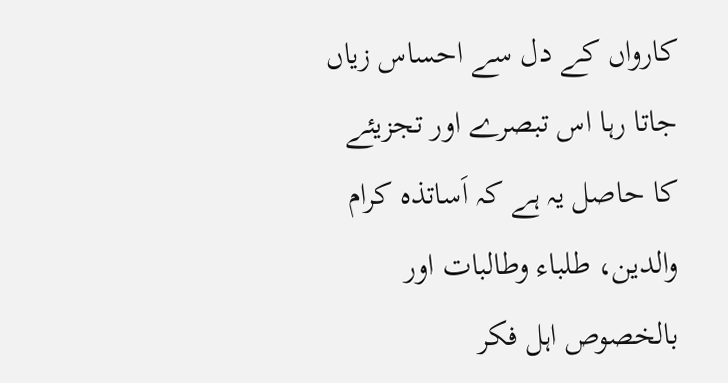کارواں کے دل سے احساس زیاں جاتا رہا اس تبصرے اور تجزیئے کا حاصل یہ ہے کہ اَساتذہ کرام والدین، طلباء وطالبات اور بالخصوص اہل فکر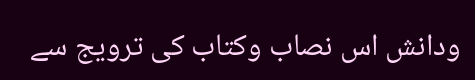ودانش اس نصاب وکتاب کی ترویج سے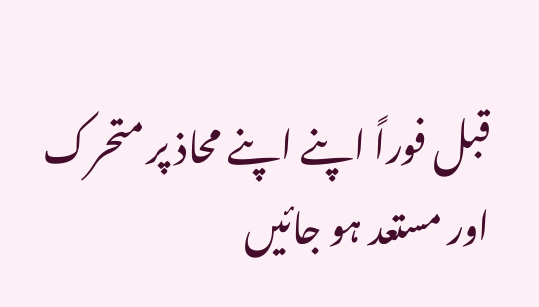قبل فوراً اپنے اپنے محاذ پر متحرک اور مستعد ہو جائیں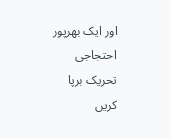اور ایک بھرپور احتجاجی تحریک برپا کریں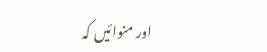اور منوائیں کہ